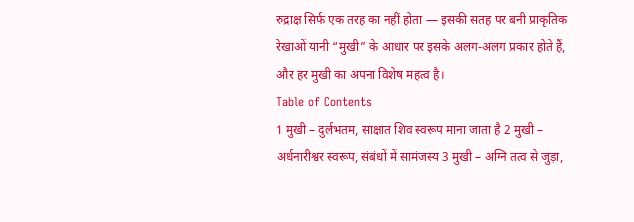रुद्राक्ष सिर्फ एक तरह का नहीं होता — इसकी सतह पर बनी प्राकृतिक रेखाओं यानी “मुखी” के आधार पर इसके अलग-अलग प्रकार होते हैं, और हर मुखी का अपना विशेष महत्व है।
Table of Contents
1 मुखी – दुर्लभतम, साक्षात शिव स्वरूप माना जाता है 2 मुखी – अर्धनारीश्वर स्वरूप, संबंधों में सामंजस्य 3 मुखी – अग्नि तत्व से जुड़ा,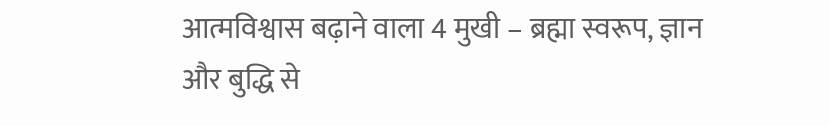आत्मविश्वास बढ़ाने वाला 4 मुखी – ब्रह्मा स्वरूप, ज्ञान और बुद्धि से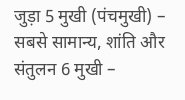जुड़ा 5 मुखी (पंचमुखी) – सबसे सामान्य, शांति और संतुलन 6 मुखी –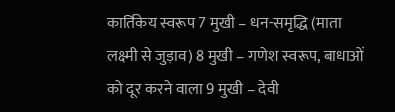कार्तिकेय स्वरूप 7 मुखी – धन-समृद्धि (माता लक्ष्मी से जुड़ाव) 8 मुखी – गणेश स्वरूप, बाधाओं को दूर करने वाला 9 मुखी – देवी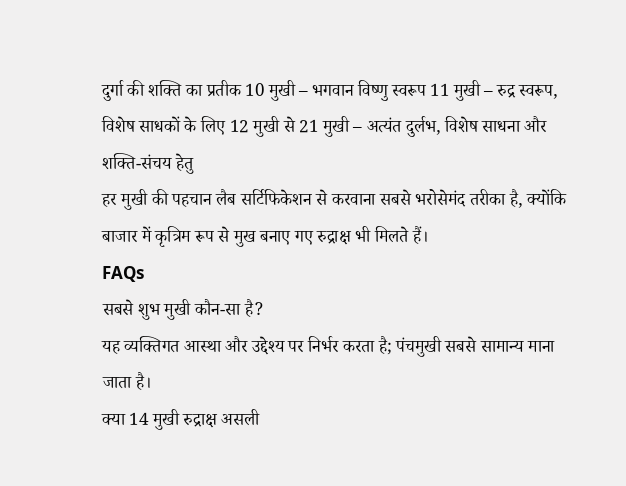दुर्गा की शक्ति का प्रतीक 10 मुखी – भगवान विष्णु स्वरूप 11 मुखी – रुद्र स्वरूप, विशेष साधकों के लिए 12 मुखी से 21 मुखी – अत्यंत दुर्लभ, विशेष साधना और शक्ति-संचय हेतु
हर मुखी की पहचान लैब सर्टिफिकेशन से करवाना सबसे भरोसेमंद तरीका है, क्योंकि बाजार में कृत्रिम रूप से मुख बनाए गए रुद्राक्ष भी मिलते हैं।
FAQs
सबसे शुभ मुखी कौन-सा है?
यह व्यक्तिगत आस्था और उद्देश्य पर निर्भर करता है; पंचमुखी सबसे सामान्य माना जाता है।
क्या 14 मुखी रुद्राक्ष असली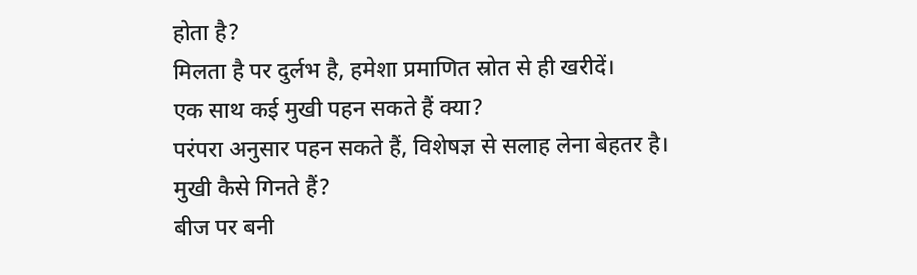होता है?
मिलता है पर दुर्लभ है, हमेशा प्रमाणित स्रोत से ही खरीदें।
एक साथ कई मुखी पहन सकते हैं क्या?
परंपरा अनुसार पहन सकते हैं, विशेषज्ञ से सलाह लेना बेहतर है।
मुखी कैसे गिनते हैं?
बीज पर बनी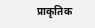प्राकृतिक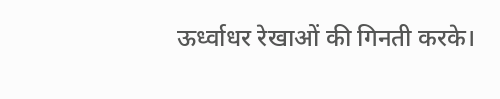ऊर्ध्वाधर रेखाओं की गिनती करके।